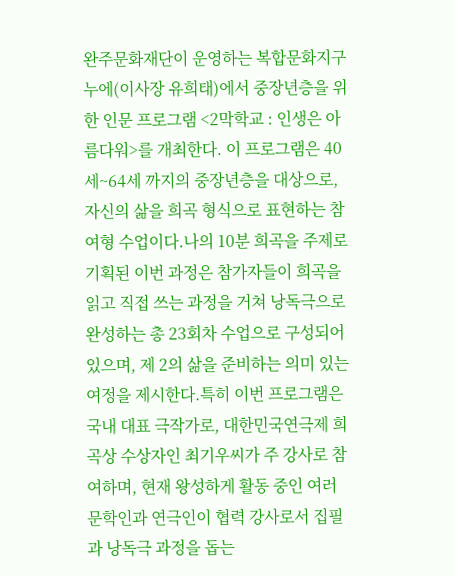완주문화재단이 운영하는 복합문화지구 누에(이사장 유희태)에서 중장년층을 위한 인문 프로그램 <2막학교 : 인생은 아름다워>를 개최한다. 이 프로그램은 40세~64세 까지의 중장년층을 대상으로, 자신의 삶을 희곡 형식으로 표현하는 참여형 수업이다.나의 10분 희곡을 주제로 기획된 이번 과정은 참가자들이 희곡을 읽고 직접 쓰는 과정을 거쳐 낭독극으로 완성하는 총 23회차 수업으로 구성되어 있으며, 제 2의 삶을 준비하는 의미 있는 여정을 제시한다.특히 이번 프로그램은 국내 대표 극작가로, 대한민국연극제 희곡상 수상자인 최기우씨가 주 강사로 참여하며, 현재 왕성하게 활동 중인 여러 문학인과 연극인이 협력 강사로서 집필과 낭독극 과정을 돕는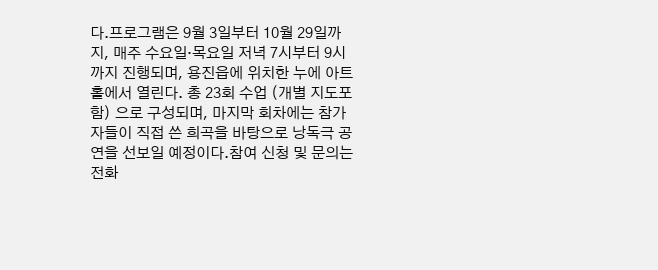다.프로그램은 9월 3일부터 10월 29일까지, 매주 수요일·목요일 저녁 7시부터 9시까지 진행되며, 용진읍에 위치한 누에 아트홀에서 열린다. 총 23회 수업 (개별 지도포함) 으로 구성되며, 마지막 회차에는 참가자들이 직접 쓴 희곡을 바탕으로 낭독극 공연을 선보일 예정이다.참여 신청 및 문의는 전화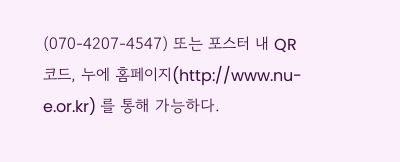(070-4207-4547) 또는 포스터 내 QR코드, 누에 홈페이지(http://www.nu-e.or.kr) 를 통해 가능하다.